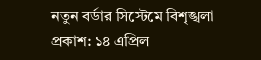নতুন বর্ডার সিস্টেমে বিশৃঙ্খলা
প্রকাশ: ১৪ এপ্রিল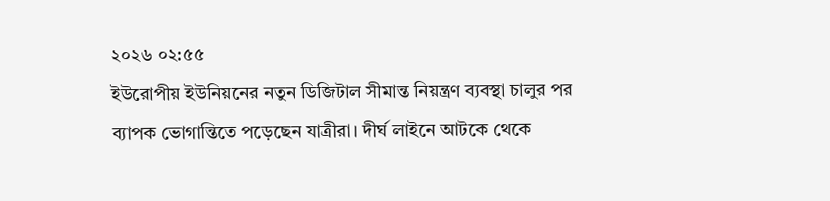২০২৬ ০২:৫৫
ইউরোপীয় ইউনিয়নের নতুন ডিজিটাল সীমান্ত নিয়ন্ত্রণ ব্যবস্থা চালুর পর ব্যাপক ভোগান্তিতে পড়েছেন যাত্রীরা। দীর্ঘ লাইনে আটকে থেকে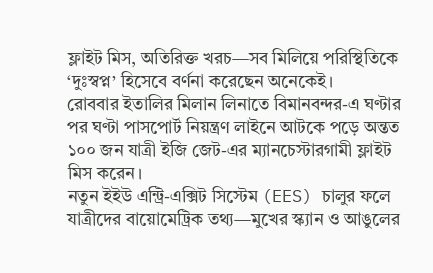ফ্লাইট মিস, অতিরিক্ত খরচ—সব মিলিয়ে পরিস্থিতিকে ‘দুঃস্বপ্ন’ হিসেবে বর্ণনা করেছেন অনেকেই।
রোববার ইতালির মিলান লিনাতে বিমানবন্দর-এ ঘণ্টার পর ঘণ্টা পাসপোর্ট নিয়ন্ত্রণ লাইনে আটকে পড়ে অন্তত ১০০ জন যাত্রী ইজি জেট-এর ম্যানচেস্টারগামী ফ্লাইট মিস করেন।
নতুন ইইউ এন্ট্রি-এক্সিট সিস্টেম (EES) চালুর ফলে যাত্রীদের বায়োমেট্রিক তথ্য—মুখের স্ক্যান ও আঙুলের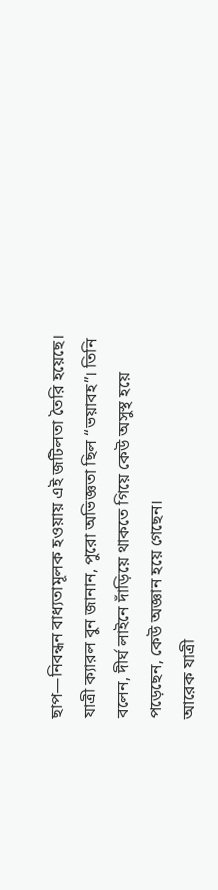ছাপ—নিবন্ধন বাধ্যতামূলক হওয়ায় এই জটিলতা তৈরি হয়েছে।
যাত্রী ক্যারল বুন জানান, পুরো অভিজ্ঞতা ছিল “ভয়াবহ”। তিনি বলেন, দীর্ঘ লাইনে দাঁড়িয়ে থাকতে গিয়ে কেউ অসুস্থ হয়ে পড়েছেন, কেউ অজ্ঞান হয়ে গেছেন।
আরেক যাত্রী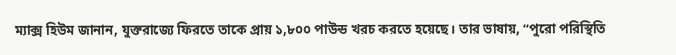ম্যাক্স হিউম জানান, যুক্তরাজ্যে ফিরতে তাকে প্রায় ১,৮০০ পাউন্ড খরচ করতে হয়েছে। তার ভাষায়, “পুরো পরিস্থিতি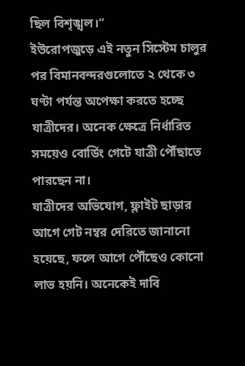ছিল বিশৃঙ্খল।”
ইউরোপজুড়ে এই নতুন সিস্টেম চালুর পর বিমানবন্দরগুলোতে ২ থেকে ৩ ঘণ্টা পর্যন্ত অপেক্ষা করতে হচ্ছে যাত্রীদের। অনেক ক্ষেত্রে নির্ধারিত সময়েও বোর্ডিং গেটে যাত্রী পৌঁছাতে পারছেন না।
যাত্রীদের অভিযোগ, ফ্লাইট ছাড়ার আগে গেট নম্বর দেরিতে জানানো হয়েছে, ফলে আগে পৌঁছেও কোনো লাভ হয়নি। অনেকেই দাবি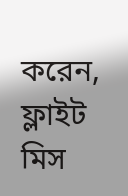করেন, ফ্লাইট মিস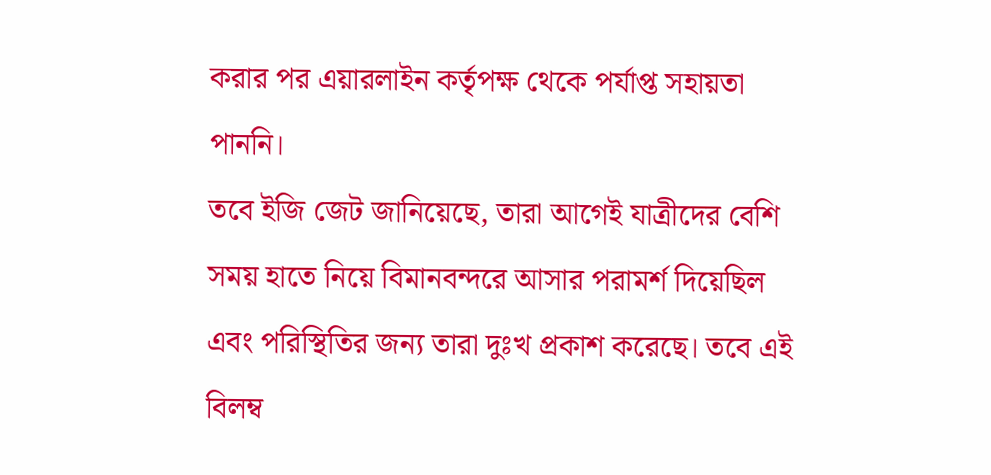করার পর এয়ারলাইন কর্তৃপক্ষ থেকে পর্যাপ্ত সহায়তা পাননি।
তবে ইজি জেট জানিয়েছে, তারা আগেই যাত্রীদের বেশি সময় হাতে নিয়ে বিমানবন্দরে আসার পরামর্শ দিয়েছিল এবং পরিস্থিতির জন্য তারা দুঃখ প্রকাশ করেছে। তবে এই বিলম্ব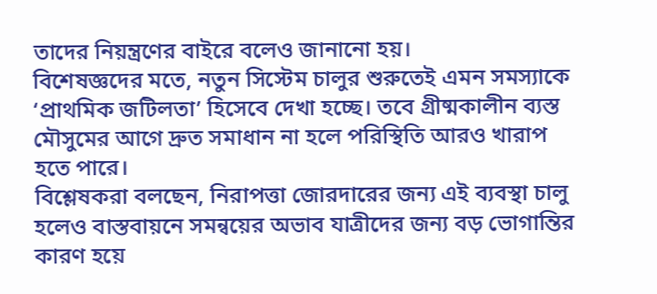তাদের নিয়ন্ত্রণের বাইরে বলেও জানানো হয়।
বিশেষজ্ঞদের মতে, নতুন সিস্টেম চালুর শুরুতেই এমন সমস্যাকে ‘প্রাথমিক জটিলতা’ হিসেবে দেখা হচ্ছে। তবে গ্রীষ্মকালীন ব্যস্ত মৌসুমের আগে দ্রুত সমাধান না হলে পরিস্থিতি আরও খারাপ হতে পারে।
বিশ্লেষকরা বলছেন, নিরাপত্তা জোরদারের জন্য এই ব্যবস্থা চালু হলেও বাস্তবায়নে সমন্বয়ের অভাব যাত্রীদের জন্য বড় ভোগান্তির কারণ হয়ে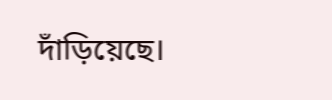দাঁড়িয়েছে।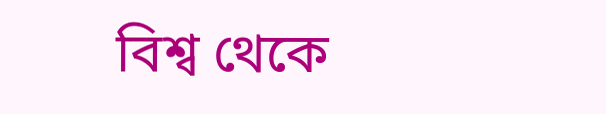বিশ্ব থেকে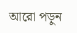আরো পড়ুন